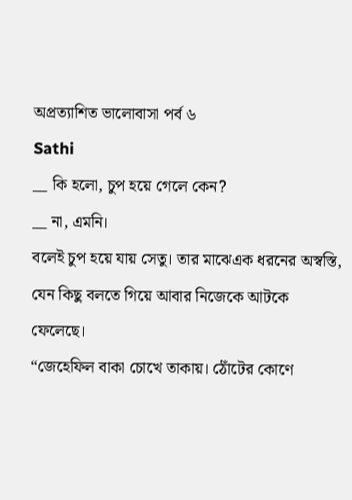অপ্রত্যাশিত ভালোবাসা পর্ব ৬
Sathi
__ কি হলো, চুপ হয়ে গেলে কেন?
__ না, এমনি।
বলেই চুপ হয়ে যায় সেতু। তার মাঝেএক ধরনের অস্বস্তি, যেন কিছু বলতে গিয়ে আবার নিজেকে আটকে ফেলেছে।
“জেহেফিল বাকা চোখে তাকায়। ঠোঁটের কোণে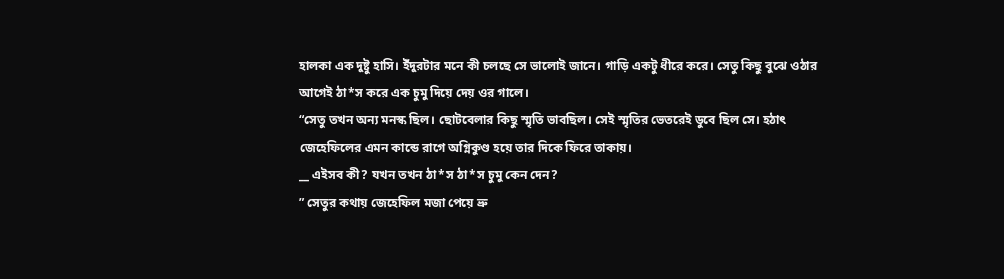হালকা এক দুষ্টু হাসি। ইঁদুরটার মনে কী চলছে সে ভালোই জানে। গাড়ি একটু ধীরে করে। সেতু কিছু বুঝে ওঠার আগেই ঠা*স করে এক চুমু দিয়ে দেয় ওর গালে।
“সেতু তখন অন্য মনস্ক ছিল। ছোটবেলার কিছু স্মৃতি ভাবছিল। সেই স্মৃতির ভেতরেই ডুবে ছিল সে। হঠাৎ জেহেফিলের এমন কান্ডে রাগে অগ্নিকুণ্ড হয়ে তার দিকে ফিরে তাকায়।
__ এইসব কী? যখন তখন ঠা*স ঠা*স চুমু কেন দেন?
” সেতুর কথায় জেহেফিল মজা পেয়ে ভ্রু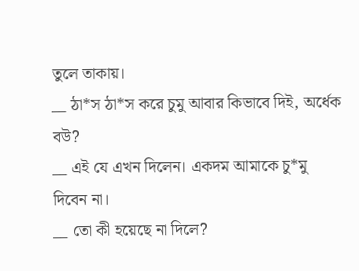তুলে তাকায়।
__ ঠা*স ঠা*স করে চুমু আবার কিভাবে দিই, অর্ধেক বউ?
__ এই যে এখন দিলেন। একদম আমাকে চু*মু দিবেন না।
__ তো কী হয়েছে না দিলে?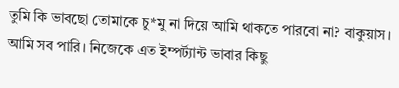তুমি কি ভাবছো তোমাকে চু*মু না দিয়ে আমি থাকতে পারবো না? বাকুয়াস। আমি সব পারি। নিজেকে এত ইম্পর্ট্যান্ট ভাবার কিছু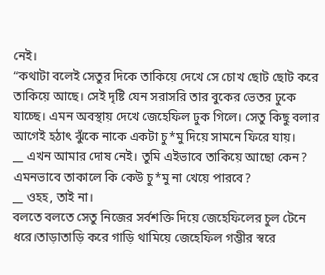নেই।
“কথাটা বলেই সেতুর দিকে তাকিয়ে দেখে সে চোখ ছোট ছোট করে তাকিয়ে আছে। সেই দৃষ্টি যেন সরাসরি তার বুকের ভেতর ঢুকে যাচ্ছে। এমন অবস্থায় দেখে জেহেফিল ঢুক গিলে। সেতু কিছু বলার আগেই হঠাৎ ঝুঁকে নাকে একটা চু*মু দিয়ে সামনে ফিরে যায়।
__ এখন আমার দোষ নেই। তুমি এইভাবে তাকিয়ে আছো কেন? এমনভাবে তাকালে কি কেউ চু*মু না খেয়ে পারবে?
__ ওহহ, তাই না।
বলতে বলতে সেতু নিজের সর্বশক্তি দিয়ে জেহেফিলের চুল টেনে ধরে।তাড়াতাড়ি করে গাড়ি থামিয়ে জেহেফিল গম্ভীর স্বরে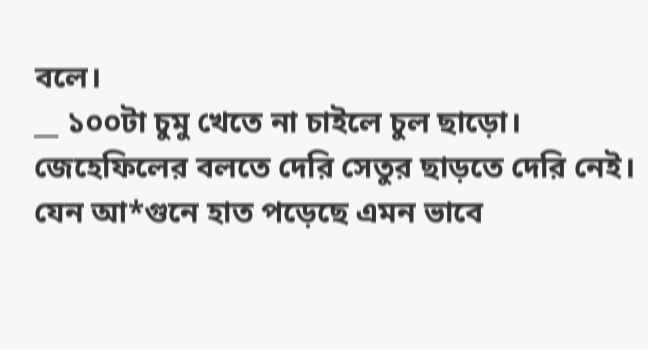বলে।
__ ১০০টা চুমু খেতে না চাইলে চুল ছাড়ো।
জেহেফিলের বলতে দেরি সেতুর ছাড়তে দেরি নেই। যেন আ*গুনে হাত পড়েছে এমন ভাবে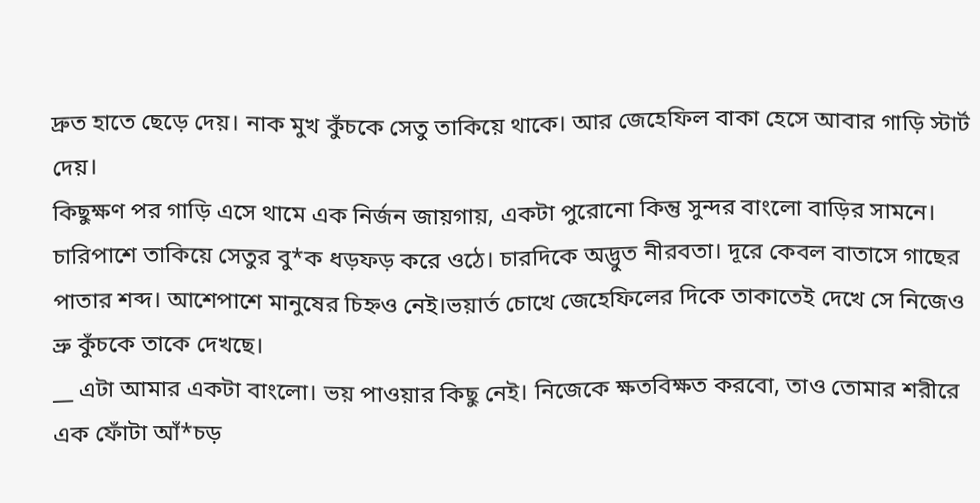দ্রুত হাতে ছেড়ে দেয়। নাক মুখ কুঁচকে সেতু তাকিয়ে থাকে। আর জেহেফিল বাকা হেসে আবার গাড়ি স্টার্ট দেয়।
কিছুক্ষণ পর গাড়ি এসে থামে এক নির্জন জায়গায়, একটা পুরোনো কিন্তু সুন্দর বাংলো বাড়ির সামনে।
চারিপাশে তাকিয়ে সেতুর বু*ক ধড়ফড় করে ওঠে। চারদিকে অদ্ভুত নীরবতা। দূরে কেবল বাতাসে গাছের পাতার শব্দ। আশেপাশে মানুষের চিহ্নও নেই।ভয়ার্ত চোখে জেহেফিলের দিকে তাকাতেই দেখে সে নিজেও ভ্রু কুঁচকে তাকে দেখছে।
__ এটা আমার একটা বাংলো। ভয় পাওয়ার কিছু নেই। নিজেকে ক্ষতবিক্ষত করবো, তাও তোমার শরীরে এক ফোঁটা আঁ*চড়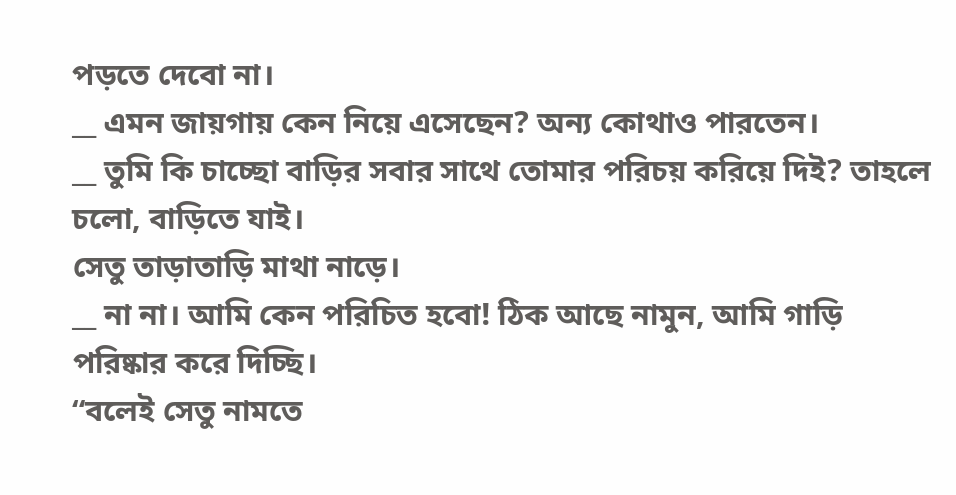পড়তে দেবো না।
__ এমন জায়গায় কেন নিয়ে এসেছেন? অন্য কোথাও পারতেন।
__ তুমি কি চাচ্ছো বাড়ির সবার সাথে তোমার পরিচয় করিয়ে দিই? তাহলে চলো, বাড়িতে যাই।
সেতু তাড়াতাড়ি মাথা নাড়ে।
__ না না। আমি কেন পরিচিত হবো! ঠিক আছে নামুন, আমি গাড়ি পরিষ্কার করে দিচ্ছি।
“বলেই সেতু নামতে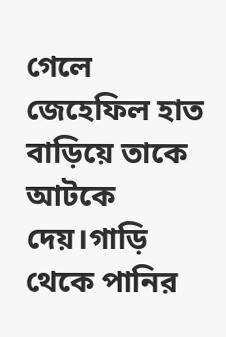গেলে জেহেফিল হাত বাড়িয়ে তাকে আটকে দেয়।গাড়ি থেকে পানির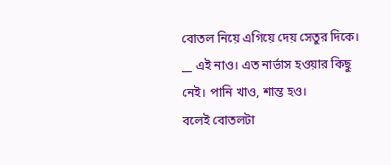বোতল নিয়ে এগিয়ে দেয় সেতুর দিকে।
__ এই নাও। এত নার্ভাস হওয়ার কিছু নেই। পানি খাও, শান্ত হও।
বলেই বোতলটা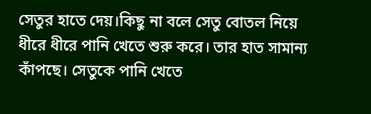সেতুর হাতে দেয়।কিছু না বলে সেতু বোতল নিয়ে ধীরে ধীরে পানি খেতে শুরু করে। তার হাত সামান্য কাঁপছে। সেতুকে পানি খেতে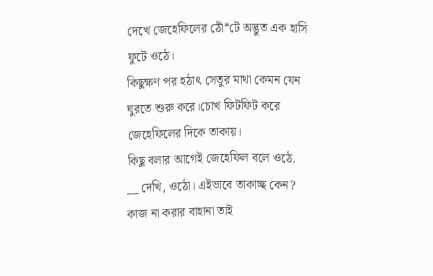দেখে জেহেফিলের ঠোঁ*টে অদ্ভুত এক হাসি ফুটে ওঠে।
কিছুক্ষণ পর হঠাৎ সেতুর মাথা কেমন যেন ঘুরতে শুরু করে।চোখ ফিটফিট করে জেহেফিলের দিকে তাকায়।
কিছু বলার আগেই জেহেফিল বলে ওঠে.
__ দেখি, ওঠো। এইভাবে তাকাচ্ছ কেন? কাজ না করার বাহানা তাই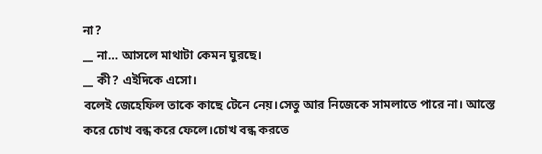না?
__ না… আসলে মাথাটা কেমন ঘুরছে।
__ কী? এইদিকে এসো।
বলেই জেহেফিল তাকে কাছে টেনে নেয়।সেতু আর নিজেকে সামলাতে পারে না। আস্তে করে চোখ বন্ধ করে ফেলে।চোখ বন্ধ করতে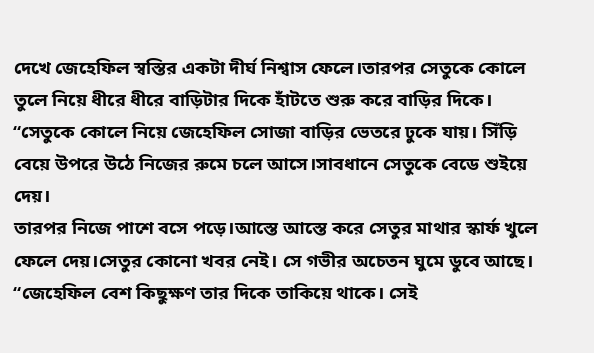দেখে জেহেফিল স্বস্তির একটা দীর্ঘ নিশ্বাস ফেলে।তারপর সেতুকে কোলে তুলে নিয়ে ধীরে ধীরে বাড়িটার দিকে হাঁটতে শুরু করে বাড়ির দিকে।
“সেতুকে কোলে নিয়ে জেহেফিল সোজা বাড়ির ভেতরে ঢুকে যায়। সিঁড়ি বেয়ে উপরে উঠে নিজের রুমে চলে আসে।সাবধানে সেতুকে বেডে শুইয়ে দেয়।
তারপর নিজে পাশে বসে পড়ে।আস্তে আস্তে করে সেতুর মাথার স্কার্ফ খুলে ফেলে দেয়।সেতুর কোনো খবর নেই। সে গভীর অচেতন ঘুমে ডুবে আছে।
“জেহেফিল বেশ কিছুক্ষণ তার দিকে তাকিয়ে থাকে। সেই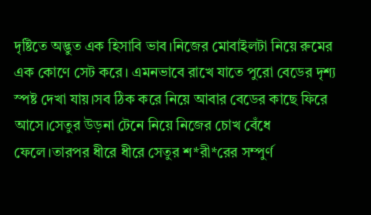দৃষ্টিতে অদ্ভুত এক হিসাবি ভাব।নিজের মোবাইলটা নিয়ে রুমের এক কোণে সেট করে। এমনভাবে রাখে যাতে পুরো বেডের দৃশ্য স্পষ্ট দেখা যায়।সব ঠিক করে নিয়ে আবার বেডের কাছে ফিরে আসে।সেতুর উড়না টেনে নিয়ে নিজের চোখ বেঁধে ফেলে।তারপর ধীরে ধীরে সেতুর শ*রী*রের সম্পুর্ণ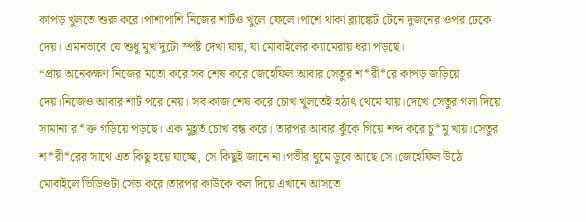কাপড় খুলতে শুরু করে।পাশাপাশি নিজের শার্টও খুলে ফেলে।পাশে থাকা ব্ল্যাঙ্কেট টেনে দুজনের ওপর ঢেকে দেয়। এমনভাবে যে শুধু মুখ দুটো স্পষ্ট দেখা যায়, যা মোবাইলের ক্যামেরায় ধরা পড়ছে।
“প্রায় অনেকক্ষণ নিজের মতো করে সব শেষ করে জেহেফিল আবার সেতুর শ*রী*রে কাপড় জড়িয়ে দেয়।নিজেও আবার শার্ট পরে নেয়। সব কাজ শেষ করে চোখ খুলতেই হঠাৎ থেমে যায়।দেখে সেতুর গলা দিয়ে সামান্য র*ক্ত গড়িয়ে পড়ছে। এক মুহূর্ত চোখ বন্ধ করে। তারপর আবার ঝুঁকে গিয়ে শব্দ করে চু*মু খায়।সেতুর শ*রী*রের সাথে এত কিছু হয়ে যাচ্ছে, সে কিছুই জানে না।গভীর ঘুমে ডুবে আছে সে।জেহেফিল উঠে মোবাইলে ভিডিওটা সেভ করে।তারপর কাউকে কল দিয়ে এখানে আসতে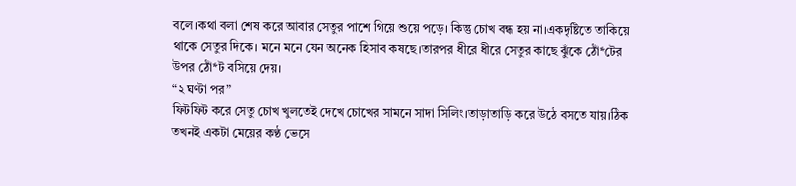বলে।কথা বলা শেষ করে আবার সেতুর পাশে গিয়ে শুয়ে পড়ে। কিন্তু চোখ বন্ধ হয় না।একদৃষ্টিতে তাকিয়ে থাকে সেতুর দিকে। মনে মনে যেন অনেক হিসাব কষছে।তারপর ধীরে ধীরে সেতুর কাছে ঝুঁকে ঠোঁ*টের উপর ঠোঁ*ট বসিয়ে দেয়।
“২ ঘণ্টা পর”
ফিটফিট করে সেতু চোখ খুলতেই দেখে চোখের সামনে সাদা সিলিং।তাড়াতাড়ি করে উঠে বসতে যায়।ঠিক তখনই একটা মেয়ের কণ্ঠ ভেসে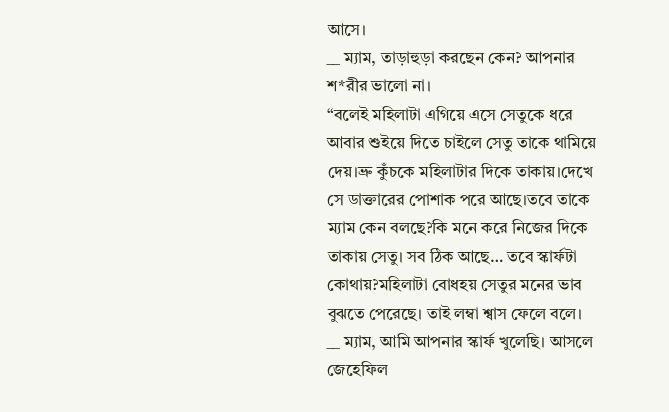আসে।
__ ম্যাম, তাড়াহুড়া করছেন কেন? আপনার শ*রীর ভালো না।
“বলেই মহিলাটা এগিয়ে এসে সেতুকে ধরে আবার শুইয়ে দিতে চাইলে সেতু তাকে থামিয়ে দেয়।ভ্রু কুঁচকে মহিলাটার দিকে তাকায়।দেখে সে ডাক্তারের পোশাক পরে আছে।তবে তাকে ম্যাম কেন বলছে?কি মনে করে নিজের দিকে তাকায় সেতু। সব ঠিক আছে… তবে স্কার্ফটা কোথায়?মহিলাটা বোধহয় সেতুর মনের ভাব বুঝতে পেরেছে। তাই লম্বা শ্বাস ফেলে বলে।
__ ম্যাম, আমি আপনার স্কার্ফ খুলেছি। আসলে জেহেফিল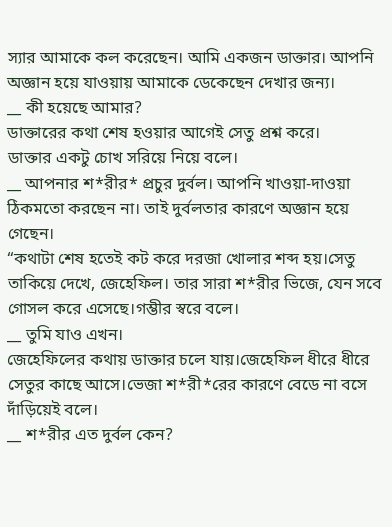স্যার আমাকে কল করেছেন। আমি একজন ডাক্তার। আপনি অজ্ঞান হয়ে যাওয়ায় আমাকে ডেকেছেন দেখার জন্য।
__ কী হয়েছে আমার?
ডাক্তারের কথা শেষ হওয়ার আগেই সেতু প্রশ্ন করে।
ডাক্তার একটু চোখ সরিয়ে নিয়ে বলে।
__ আপনার শ*রীর* প্রচুর দুর্বল। আপনি খাওয়া-দাওয়া ঠিকমতো করছেন না। তাই দুর্বলতার কারণে অজ্ঞান হয়ে গেছেন।
“কথাটা শেষ হতেই কট করে দরজা খোলার শব্দ হয়।সেতু তাকিয়ে দেখে, জেহেফিল। তার সারা শ*রীর ভিজে, যেন সবে গোসল করে এসেছে।গম্ভীর স্বরে বলে।
__ তুমি যাও এখন।
জেহেফিলের কথায় ডাক্তার চলে যায়।জেহেফিল ধীরে ধীরে সেতুর কাছে আসে।ভেজা শ*রী*রের কারণে বেডে না বসে দাঁড়িয়েই বলে।
__ শ*রীর এত দুর্বল কেন?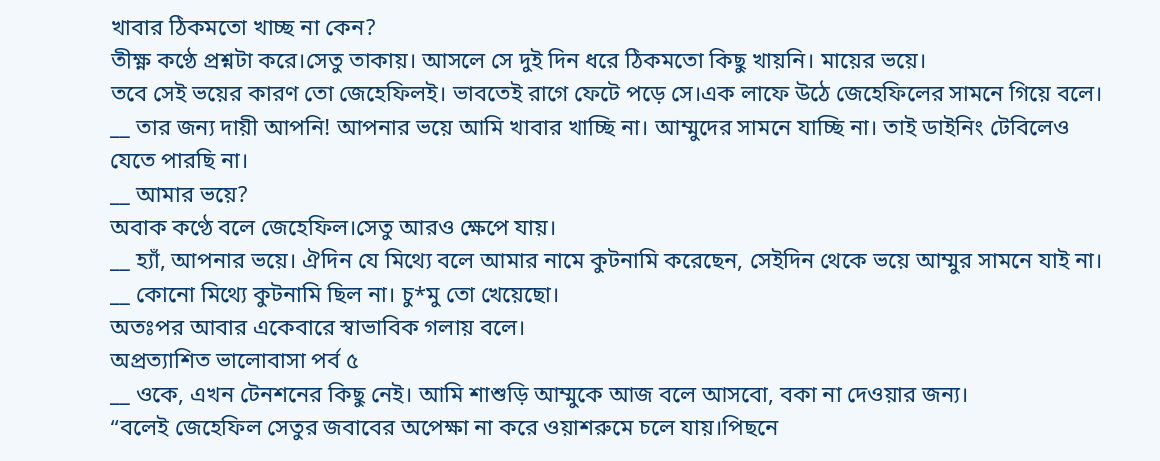খাবার ঠিকমতো খাচ্ছ না কেন?
তীক্ষ্ণ কণ্ঠে প্রশ্নটা করে।সেতু তাকায়। আসলে সে দুই দিন ধরে ঠিকমতো কিছু খায়নি। মায়ের ভয়ে।
তবে সেই ভয়ের কারণ তো জেহেফিলই। ভাবতেই রাগে ফেটে পড়ে সে।এক লাফে উঠে জেহেফিলের সামনে গিয়ে বলে।
__ তার জন্য দায়ী আপনি! আপনার ভয়ে আমি খাবার খাচ্ছি না। আম্মুদের সামনে যাচ্ছি না। তাই ডাইনিং টেবিলেও যেতে পারছি না।
__ আমার ভয়ে?
অবাক কণ্ঠে বলে জেহেফিল।সেতু আরও ক্ষেপে যায়।
__ হ্যাঁ, আপনার ভয়ে। ঐদিন যে মিথ্যে বলে আমার নামে কুটনামি করেছেন, সেইদিন থেকে ভয়ে আম্মুর সামনে যাই না।
__ কোনো মিথ্যে কুটনামি ছিল না। চু*মু তো খেয়েছো।
অতঃপর আবার একেবারে স্বাভাবিক গলায় বলে।
অপ্রত্যাশিত ভালোবাসা পর্ব ৫
__ ওকে, এখন টেনশনের কিছু নেই। আমি শাশুড়ি আম্মুকে আজ বলে আসবো, বকা না দেওয়ার জন্য।
“বলেই জেহেফিল সেতুর জবাবের অপেক্ষা না করে ওয়াশরুমে চলে যায়।পিছনে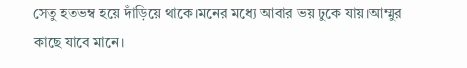সেতু হতভম্ব হয়ে দাঁড়িয়ে থাকে।মনের মধ্যে আবার ভয় ঢুকে যায়।আম্মুর কাছে যাবে মানে।